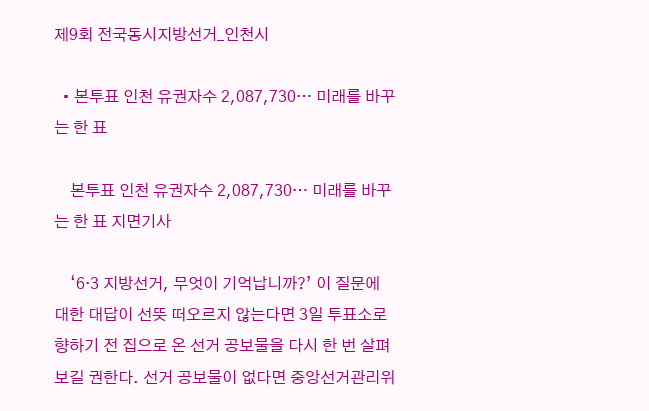제9회 전국동시지방선거_인천시

  • 본투표 인천 유권자수 2,087,730… 미래를 바꾸는 한 표

    본투표 인천 유권자수 2,087,730… 미래를 바꾸는 한 표 지면기사

    ‘6·3 지방선거, 무엇이 기억납니까?’ 이 질문에 대한 대답이 선뜻 떠오르지 않는다면 3일 투표소로 향하기 전 집으로 온 선거 공보물을 다시 한 번 살펴보길 권한다. 선거 공보물이 없다면 중앙선거관리위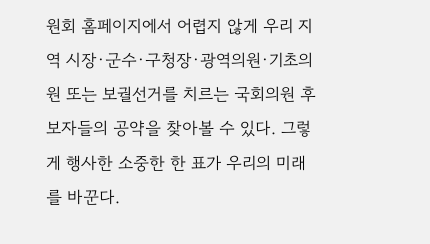원회 홈페이지에서 어렵지 않게 우리 지역 시장·군수·구청장·광역의원·기초의원 또는 보궐선거를 치르는 국회의원 후보자들의 공약을 찾아볼 수 있다. 그렇게 행사한 소중한 한 표가 우리의 미래를 바꾼다.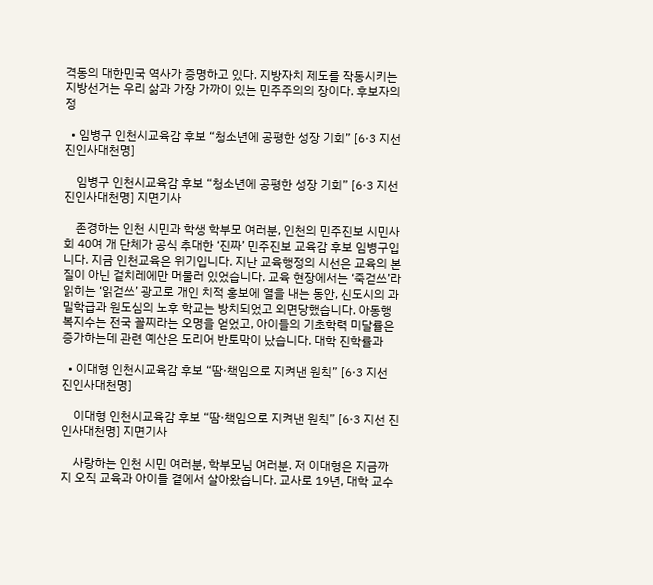격동의 대한민국 역사가 증명하고 있다. 지방자치 제도를 작동시키는 지방선거는 우리 삶과 가장 가까이 있는 민주주의의 장이다. 후보자의 정

  • 임병구 인천시교육감 후보 “청소년에 공평한 성장 기회” [6·3 지선 진인사대천명]

    임병구 인천시교육감 후보 “청소년에 공평한 성장 기회” [6·3 지선 진인사대천명] 지면기사

    존경하는 인천 시민과 학생 학부모 여러분, 인천의 민주진보 시민사회 40여 개 단체가 공식 추대한 ‘진짜’ 민주진보 교육감 후보 임병구입니다. 지금 인천교육은 위기입니다. 지난 교육행정의 시선은 교육의 본질이 아닌 겉치레에만 머물러 있었습니다. 교육 현장에서는 ‘죽걷쓰’라 읽히는 ‘읽걷쓰’ 광고로 개인 치적 홍보에 열을 내는 동안, 신도시의 과밀학급과 원도심의 노후 학교는 방치되었고 외면당했습니다. 아동행복지수는 전국 꼴찌라는 오명을 얻었고, 아이들의 기초학력 미달률은 증가하는데 관련 예산은 도리어 반토막이 났습니다. 대학 진학률과

  • 이대형 인천시교육감 후보 “땀·책임으로 지켜낸 원칙” [6·3 지선 진인사대천명]

    이대형 인천시교육감 후보 “땀·책임으로 지켜낸 원칙” [6·3 지선 진인사대천명] 지면기사

    사랑하는 인천 시민 여러분, 학부모님 여러분. 저 이대형은 지금까지 오직 교육과 아이들 곁에서 살아왔습니다. 교사로 19년, 대학 교수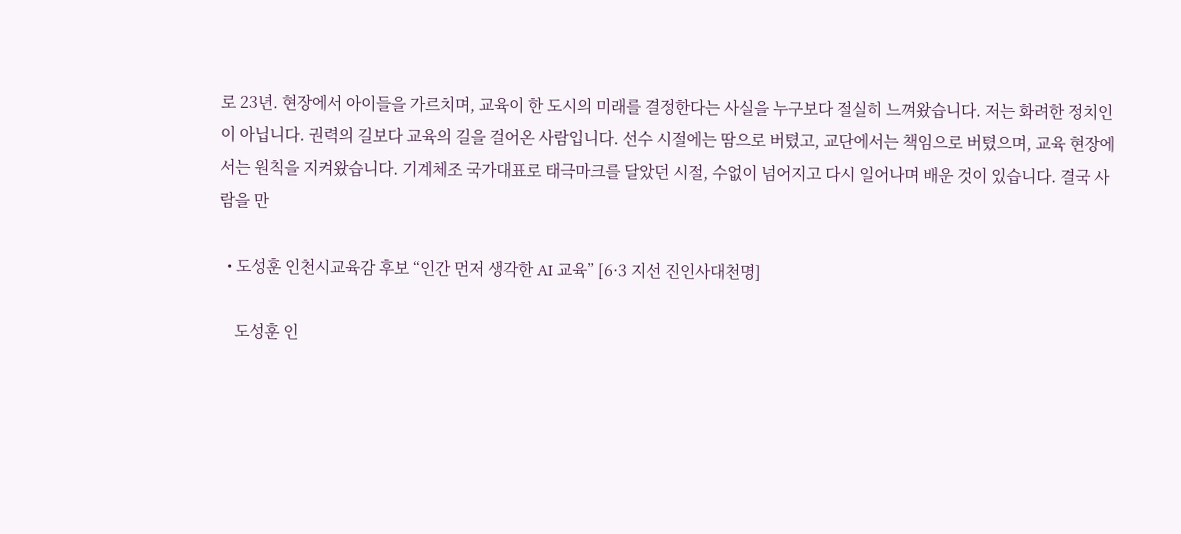로 23년. 현장에서 아이들을 가르치며, 교육이 한 도시의 미래를 결정한다는 사실을 누구보다 절실히 느껴왔습니다. 저는 화려한 정치인이 아닙니다. 권력의 길보다 교육의 길을 걸어온 사람입니다. 선수 시절에는 땀으로 버텼고, 교단에서는 책임으로 버텼으며, 교육 현장에서는 원칙을 지켜왔습니다. 기계체조 국가대표로 태극마크를 달았던 시절, 수없이 넘어지고 다시 일어나며 배운 것이 있습니다. 결국 사람을 만

  • 도성훈 인천시교육감 후보 “인간 먼저 생각한 AI 교육” [6·3 지선 진인사대천명]

    도성훈 인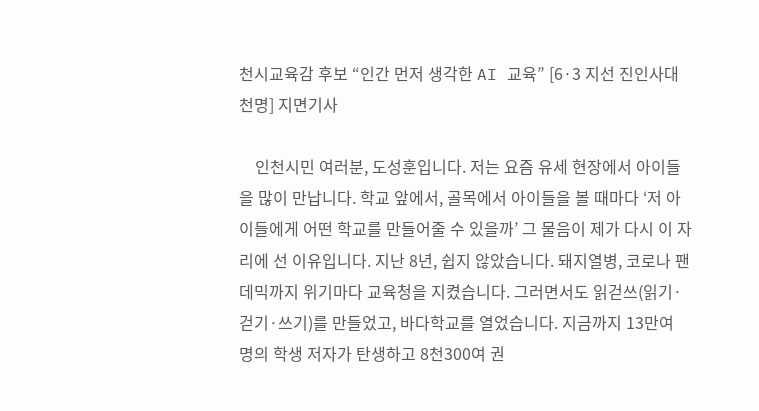천시교육감 후보 “인간 먼저 생각한 AI 교육” [6·3 지선 진인사대천명] 지면기사

    인천시민 여러분, 도성훈입니다. 저는 요즘 유세 현장에서 아이들을 많이 만납니다. 학교 앞에서, 골목에서 아이들을 볼 때마다 ‘저 아이들에게 어떤 학교를 만들어줄 수 있을까’ 그 물음이 제가 다시 이 자리에 선 이유입니다. 지난 8년, 쉽지 않았습니다. 돼지열병, 코로나 팬데믹까지 위기마다 교육청을 지켰습니다. 그러면서도 읽걷쓰(읽기·걷기·쓰기)를 만들었고, 바다학교를 열었습니다. 지금까지 13만여 명의 학생 저자가 탄생하고 8천300여 권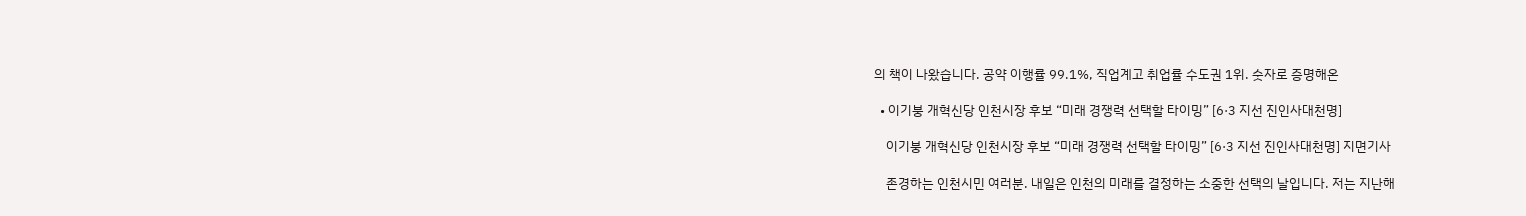의 책이 나왔습니다. 공약 이행률 99.1%, 직업계고 취업률 수도권 1위. 숫자로 증명해온

  • 이기붕 개혁신당 인천시장 후보 “미래 경쟁력 선택할 타이밍” [6·3 지선 진인사대천명]

    이기붕 개혁신당 인천시장 후보 “미래 경쟁력 선택할 타이밍” [6·3 지선 진인사대천명] 지면기사

    존경하는 인천시민 여러분. 내일은 인천의 미래를 결정하는 소중한 선택의 날입니다. 저는 지난해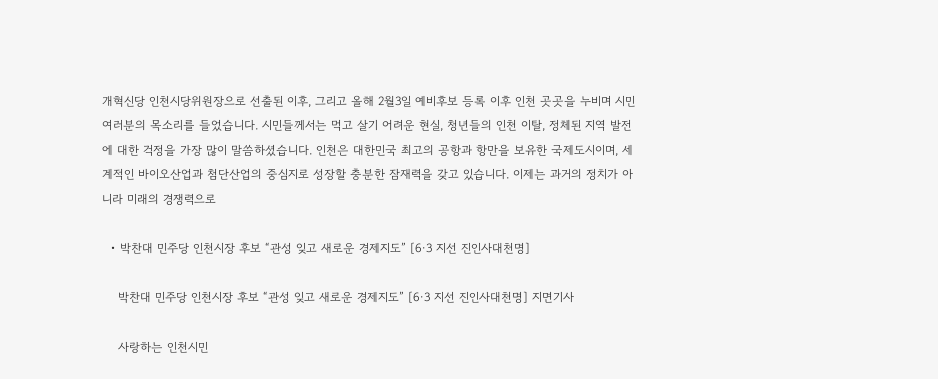개혁신당 인천시당위원장으로 선출된 이후, 그리고 올해 2월3일 예비후보 등록 이후 인천 곳곳을 누비며 시민 여러분의 목소리를 들었습니다. 시민들께서는 먹고 살기 어려운 현실, 청년들의 인천 이탈, 정체된 지역 발전에 대한 걱정을 가장 많이 말씀하셨습니다. 인천은 대한민국 최고의 공항과 항만을 보유한 국제도시이며, 세계적인 바이오산업과 첨단산업의 중심지로 성장할 충분한 잠재력을 갖고 있습니다. 이제는 과거의 정치가 아니라 미래의 경쟁력으로

  • 박찬대 민주당 인천시장 후보 “관성 잊고 새로운 경제지도” [6·3 지선 진인사대천명]

    박찬대 민주당 인천시장 후보 “관성 잊고 새로운 경제지도” [6·3 지선 진인사대천명] 지면기사

    사랑하는 인천시민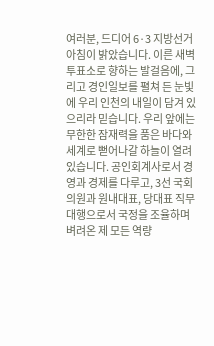여러분, 드디어 6·3 지방선거 아침이 밝았습니다. 이른 새벽 투표소로 향하는 발걸음에, 그리고 경인일보를 펼쳐 든 눈빛에 우리 인천의 내일이 담겨 있으리라 믿습니다. 우리 앞에는 무한한 잠재력을 품은 바다와 세계로 뻗어나갈 하늘이 열려 있습니다. 공인회계사로서 경영과 경제를 다루고, 3선 국회의원과 원내대표, 당대표 직무대행으로서 국정을 조율하며 벼려온 제 모든 역량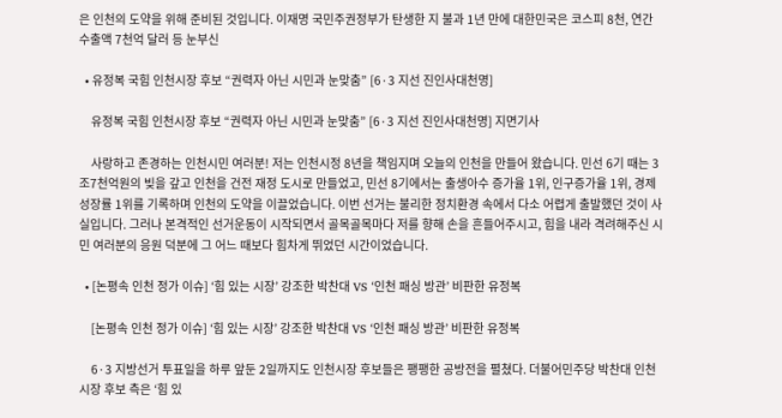은 인천의 도약을 위해 준비된 것입니다. 이재명 국민주권정부가 탄생한 지 불과 1년 만에 대한민국은 코스피 8천, 연간 수출액 7천억 달러 등 눈부신

  • 유정복 국힘 인천시장 후보 “권력자 아닌 시민과 눈맞춤” [6·3 지선 진인사대천명]

    유정복 국힘 인천시장 후보 “권력자 아닌 시민과 눈맞춤” [6·3 지선 진인사대천명] 지면기사

    사랑하고 존경하는 인천시민 여러분! 저는 인천시정 8년을 책임지며 오늘의 인천을 만들어 왔습니다. 민선 6기 때는 3조7천억원의 빚을 갚고 인천을 건전 재정 도시로 만들었고, 민선 8기에서는 출생아수 증가율 1위, 인구증가율 1위, 경제성장률 1위를 기록하며 인천의 도약을 이끌었습니다. 이번 선거는 불리한 정치환경 속에서 다소 어렵게 출발했던 것이 사실입니다. 그러나 본격적인 선거운동이 시작되면서 골목골목마다 저를 향해 손을 흔들어주시고, 힘을 내라 격려해주신 시민 여러분의 응원 덕분에 그 어느 때보다 힘차게 뛰었던 시간이었습니다.

  • [논평속 인천 정가 이슈] ‘힘 있는 시장’ 강조한 박찬대 VS ‘인천 패싱 방관’ 비판한 유정복

    [논평속 인천 정가 이슈] ‘힘 있는 시장’ 강조한 박찬대 VS ‘인천 패싱 방관’ 비판한 유정복

    6·3 지방선거 투표일을 하루 앞둔 2일까지도 인천시장 후보들은 팽팽한 공방전을 펼쳤다. 더불어민주당 박찬대 인천시장 후보 측은 ‘힘 있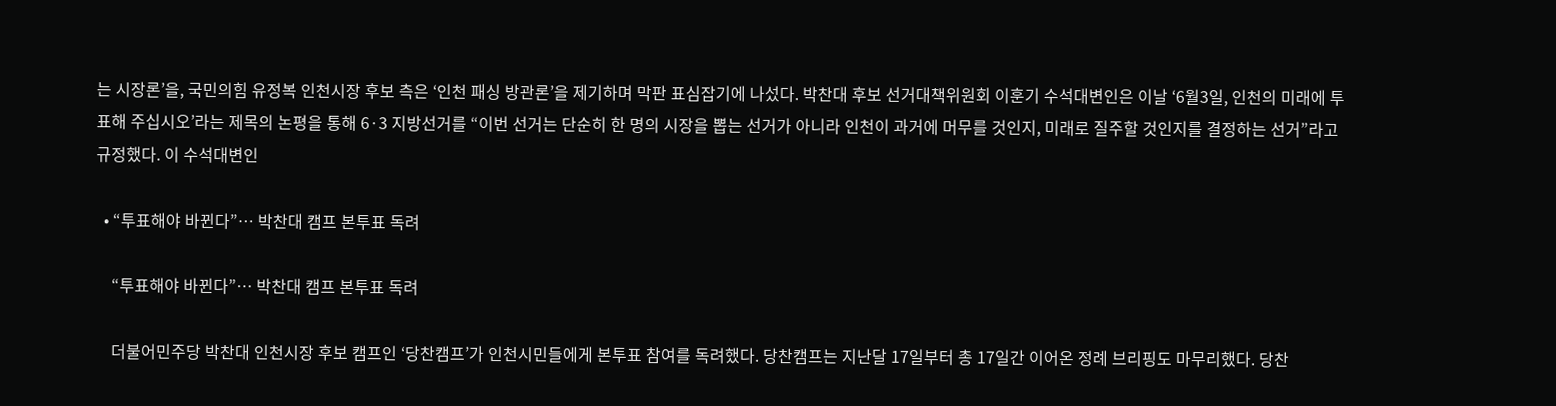는 시장론’을, 국민의힘 유정복 인천시장 후보 측은 ‘인천 패싱 방관론’을 제기하며 막판 표심잡기에 나섰다. 박찬대 후보 선거대책위원회 이훈기 수석대변인은 이날 ‘6월3일, 인천의 미래에 투표해 주십시오’라는 제목의 논평을 통해 6·3 지방선거를 “이번 선거는 단순히 한 명의 시장을 뽑는 선거가 아니라 인천이 과거에 머무를 것인지, 미래로 질주할 것인지를 결정하는 선거”라고 규정했다. 이 수석대변인

  • “투표해야 바뀐다”… 박찬대 캠프 본투표 독려

    “투표해야 바뀐다”… 박찬대 캠프 본투표 독려

    더불어민주당 박찬대 인천시장 후보 캠프인 ‘당찬캠프’가 인천시민들에게 본투표 참여를 독려했다. 당찬캠프는 지난달 17일부터 총 17일간 이어온 정례 브리핑도 마무리했다. 당찬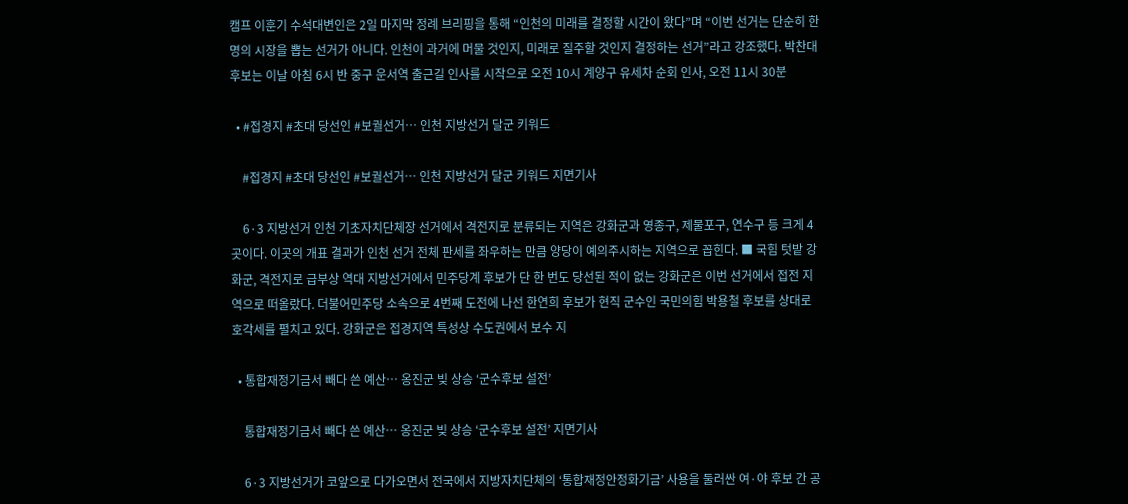캠프 이훈기 수석대변인은 2일 마지막 정례 브리핑을 통해 “인천의 미래를 결정할 시간이 왔다”며 “이번 선거는 단순히 한 명의 시장을 뽑는 선거가 아니다. 인천이 과거에 머물 것인지, 미래로 질주할 것인지 결정하는 선거”라고 강조했다. 박찬대 후보는 이날 아침 6시 반 중구 운서역 출근길 인사를 시작으로 오전 10시 계양구 유세차 순회 인사, 오전 11시 30분

  • #접경지 #초대 당선인 #보궐선거… 인천 지방선거 달군 키워드

    #접경지 #초대 당선인 #보궐선거… 인천 지방선거 달군 키워드 지면기사

    6·3 지방선거 인천 기초자치단체장 선거에서 격전지로 분류되는 지역은 강화군과 영종구, 제물포구, 연수구 등 크게 4곳이다. 이곳의 개표 결과가 인천 선거 전체 판세를 좌우하는 만큼 양당이 예의주시하는 지역으로 꼽힌다. ■ 국힘 텃밭 강화군, 격전지로 급부상 역대 지방선거에서 민주당계 후보가 단 한 번도 당선된 적이 없는 강화군은 이번 선거에서 접전 지역으로 떠올랐다. 더불어민주당 소속으로 4번째 도전에 나선 한연희 후보가 현직 군수인 국민의힘 박용철 후보를 상대로 호각세를 펼치고 있다. 강화군은 접경지역 특성상 수도권에서 보수 지

  • 통합재정기금서 빼다 쓴 예산… 옹진군 빚 상승 ‘군수후보 설전’

    통합재정기금서 빼다 쓴 예산… 옹진군 빚 상승 ‘군수후보 설전’ 지면기사

    6·3 지방선거가 코앞으로 다가오면서 전국에서 지방자치단체의 ‘통합재정안정화기금’ 사용을 둘러싼 여·야 후보 간 공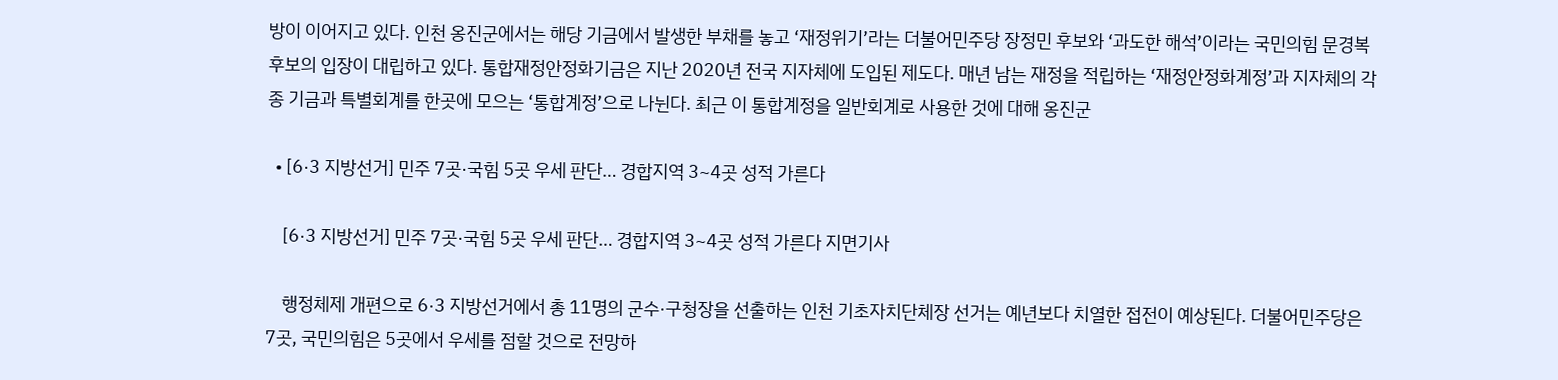방이 이어지고 있다. 인천 옹진군에서는 해당 기금에서 발생한 부채를 놓고 ‘재정위기’라는 더불어민주당 장정민 후보와 ‘과도한 해석’이라는 국민의힘 문경복 후보의 입장이 대립하고 있다. 통합재정안정화기금은 지난 2020년 전국 지자체에 도입된 제도다. 매년 남는 재정을 적립하는 ‘재정안정화계정’과 지자체의 각종 기금과 특별회계를 한곳에 모으는 ‘통합계정’으로 나뉜다. 최근 이 통합계정을 일반회계로 사용한 것에 대해 옹진군

  • [6·3 지방선거] 민주 7곳·국힘 5곳 우세 판단… 경합지역 3~4곳 성적 가른다

    [6·3 지방선거] 민주 7곳·국힘 5곳 우세 판단… 경합지역 3~4곳 성적 가른다 지면기사

    행정체제 개편으로 6·3 지방선거에서 총 11명의 군수·구청장을 선출하는 인천 기초자치단체장 선거는 예년보다 치열한 접전이 예상된다. 더불어민주당은 7곳, 국민의힘은 5곳에서 우세를 점할 것으로 전망하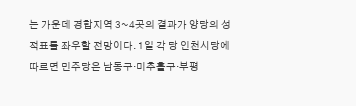는 가운데 경합지역 3~4곳의 결과가 양당의 성적표를 좌우할 전망이다. 1일 각 당 인천시당에 따르면 민주당은 남동구·미추홀구·부평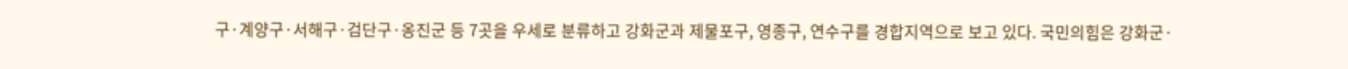구·계양구·서해구·검단구·옹진군 등 7곳을 우세로 분류하고 강화군과 제물포구, 영종구, 연수구를 경합지역으로 보고 있다. 국민의힘은 강화군·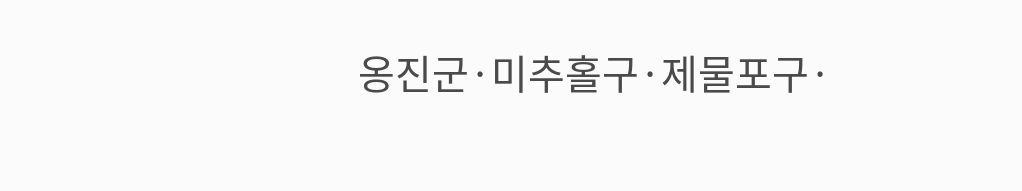옹진군·미추홀구·제물포구·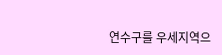연수구를 우세지역으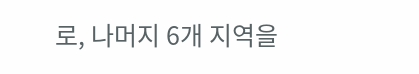로, 나머지 6개 지역을